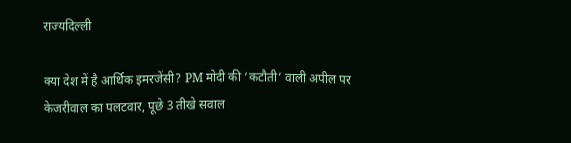राज्यदिल्ली

क्या देश में है आर्थिक इमरजेंसी? PM मोदी की ‘कटौती’ वाली अपील पर केजरीवाल का पलटवार, पूछे 3 तीखे सवाल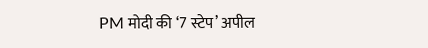PM मोदी की ‘7 स्टेप’ अपील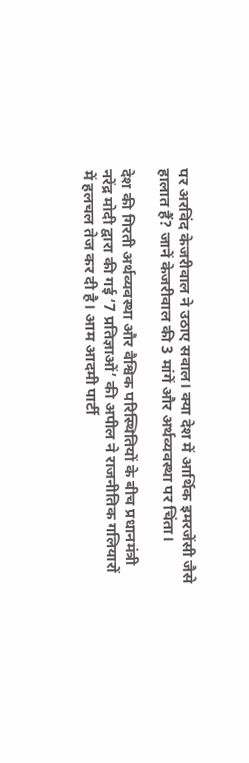पर अरविंद केजरीवाल ने उठाए सवाल। क्या देश में आर्थिक इमरजेंसी जैसे हालात हैं? जानें केजरीवाल की 3 मांगें और अर्थव्यवस्था पर चिंता।

देश की गिरती अर्थव्यवस्था और वैश्विक परिस्थितियों के बीच प्रधानमंत्री नरेंद्र मोदी द्वारा की गई ‘7 प्रतिज्ञाओं’ की अपील ने राजनीतिक गलियारों में हलचल तेज कर दी है। आम आदमी पार्टी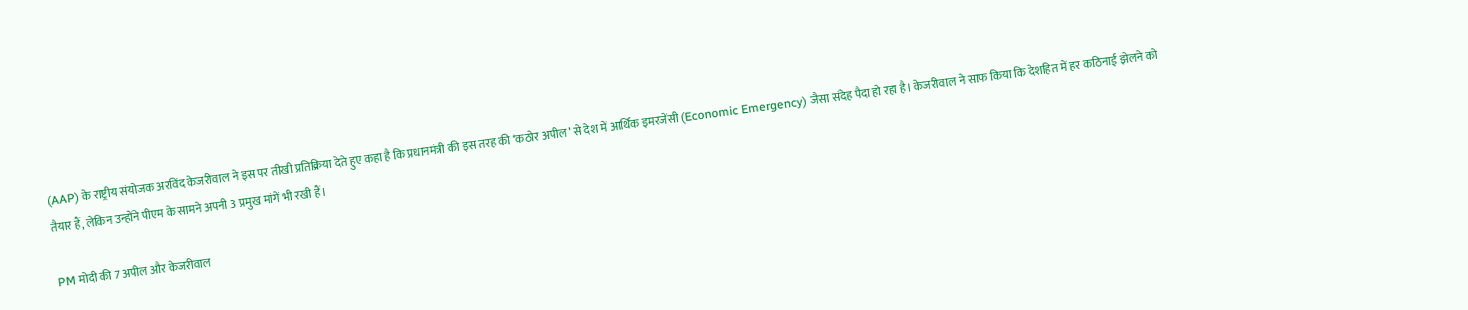(AAP) के राष्ट्रीय संयोजक अरविंद केजरीवाल ने इस पर तीखी प्रतिक्रिया देते हुए कहा है कि प्रधानमंत्री की इस तरह की ‘कठोर अपील’ से देश में आर्थिक इमरजेंसी (Economic Emergency) जैसा संदेह पैदा हो रहा है। केजरीवाल ने साफ किया कि देशहित में हर कठिनाई झेलने को तैयार हैं, लेकिन उन्होंने पीएम के सामने अपनी 3 प्रमुख मांगें भी रखी हैं।

PM मोदी की 7 अपील और केजरीवाल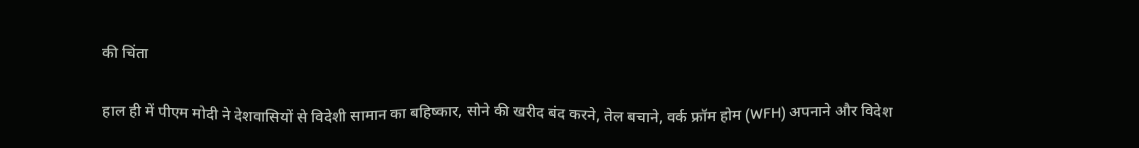की चिंता

हाल ही में पीएम मोदी ने देशवासियों से विदेशी सामान का बहिष्कार, सोने की खरीद बंद करने, तेल बचाने, वर्क फ्रॉम होम (WFH) अपनाने और विदेश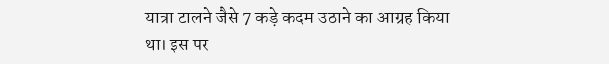यात्रा टालने जैसे 7 कड़े कदम उठाने का आग्रह किया था। इस पर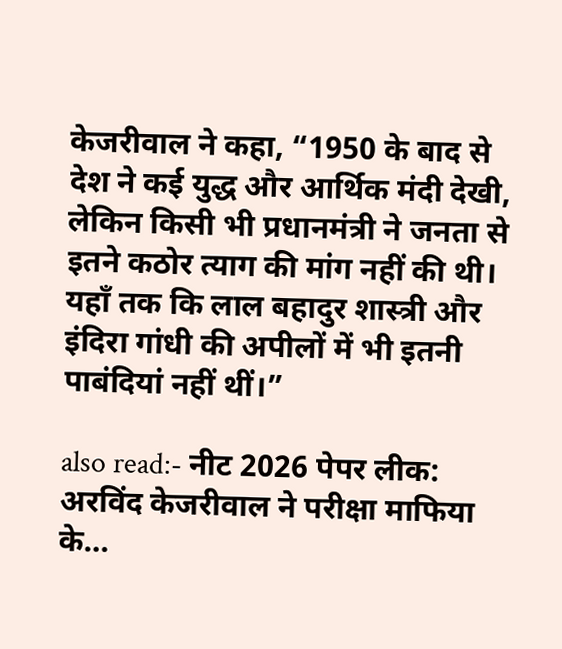केजरीवाल ने कहा, “1950 के बाद से देश ने कई युद्ध और आर्थिक मंदी देखी, लेकिन किसी भी प्रधानमंत्री ने जनता से इतने कठोर त्याग की मांग नहीं की थी। यहाँ तक कि लाल बहादुर शास्त्री और इंदिरा गांधी की अपीलों में भी इतनी पाबंदियां नहीं थीं।”

also read:- नीट 2026 पेपर लीक: अरविंद केजरीवाल ने परीक्षा माफिया के…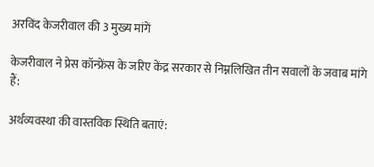अरविंद केजरीवाल की 3 मुख्य मांगें

केजरीवाल ने प्रेस कॉन्फ्रेंस के जरिए केंद्र सरकार से निम्नलिखित तीन सवालों के जवाब मांगे हैं:

अर्थव्यवस्था की वास्तविक स्थिति बताएं: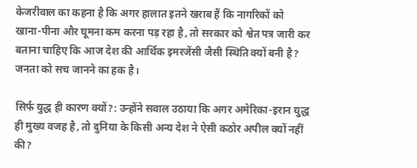केजरीवाल का कहना है कि अगर हालात इतने खराब हैं कि नागरिकों को खाना-पीना और घूमना कम करना पड़ रहा है, तो सरकार को श्वेत पत्र जारी कर बताना चाहिए कि आज देश की आर्थिक इमरजेंसी जैसी स्थिति क्यों बनी है? जनता को सच जानने का हक है।

सिर्फ युद्ध ही कारण क्यों?: उन्होंने सवाल उठाया कि अगर अमेरिका-इरान युद्ध ही मुख्य वजह है, तो दुनिया के किसी अन्य देश ने ऐसी कठोर अपील क्यों नहीं की?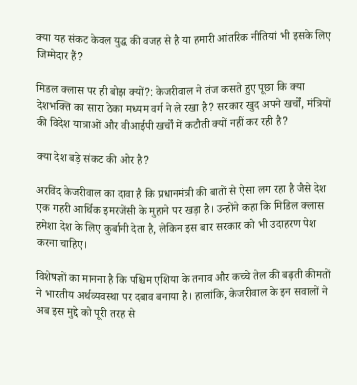क्या यह संकट केवल युद्ध की वजह से है या हमारी आंतरिक नीतियां भी इसके लिए जिम्मेदार हैं?

मिडल क्लास पर ही बोझ क्यों?: केजरीवाल ने तंज कसते हुए पूछा कि क्या देशभक्ति का सारा ठेका मध्यम वर्ग ने ले रखा है? सरकार खुद अपने खर्चों, मंत्रियों की विदेश यात्राओं और वीआईपी खर्चों में कटौती क्यों नहीं कर रही है?

क्या देश बड़े संकट की ओर है?

अरविंद केजरीवाल का दावा है कि प्रधानमंत्री की बातों से ऐसा लग रहा है जैसे देश एक गहरी आर्थिक इमरजेंसी के मुहाने पर खड़ा है। उन्होंने कहा कि मिडिल क्लास हमेशा देश के लिए कुर्बानी देता है, लेकिन इस बार सरकार को भी उदाहरण पेश करना चाहिए।

विशेषज्ञों का मानना है कि पश्चिम एशिया के तनाव और कच्चे तेल की बढ़ती कीमतों ने भारतीय अर्थव्यवस्था पर दबाव बनाया है। हालांकि, केजरीवाल के इन सवालों ने अब इस मुद्दे को पूरी तरह से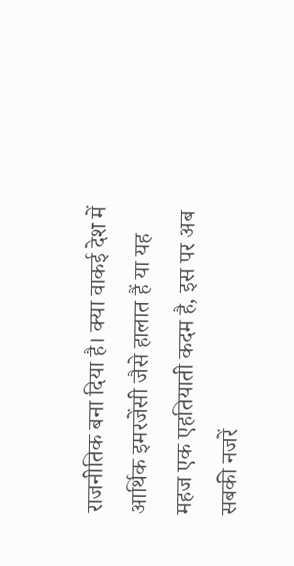राजनीतिक बना दिया है। क्या वाकई देश में आर्थिक इमरजेंसी जैसे हालात हैं या यह महज एक एहतियाती कदम है, इस पर अब सबकी नजरें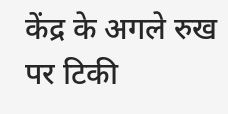केंद्र के अगले रुख पर टिकी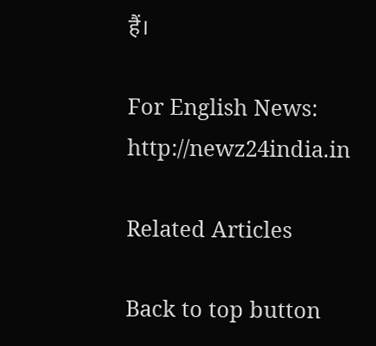हैं।

For English News: http://newz24india.in

Related Articles

Back to top button